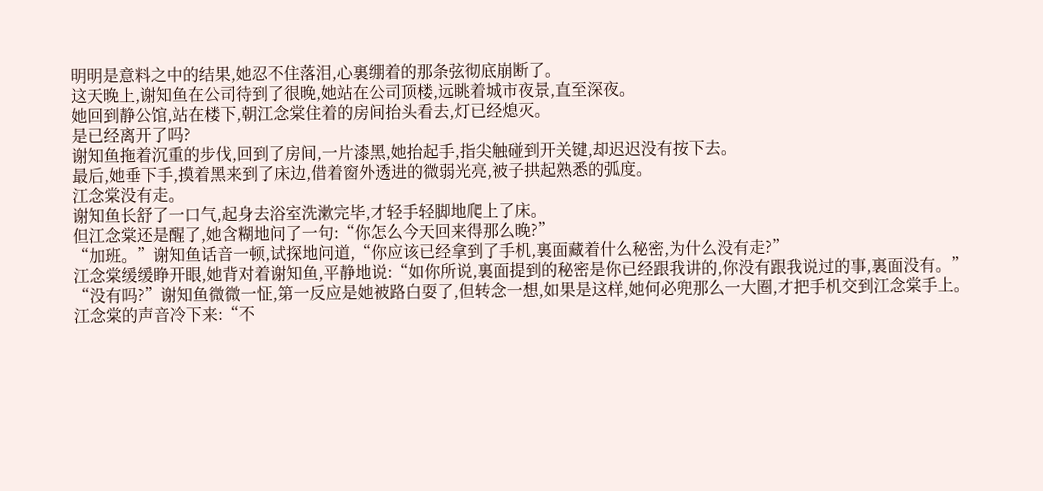明明是意料之中的结果,她忍不住落泪,心裏绷着的那条弦彻底崩断了。
这天晚上,谢知鱼在公司待到了很晚,她站在公司顶楼,远眺着城市夜景,直至深夜。
她回到静公馆,站在楼下,朝江念棠住着的房间抬头看去,灯已经熄灭。
是已经离开了吗?
谢知鱼拖着沉重的步伐,回到了房间,一片漆黑,她抬起手,指尖触碰到开关键,却迟迟没有按下去。
最后,她垂下手,摸着黑来到了床边,借着窗外透进的微弱光亮,被子拱起熟悉的弧度。
江念棠没有走。
谢知鱼长舒了一口气,起身去浴室洗漱完毕,才轻手轻脚地爬上了床。
但江念棠还是醒了,她含糊地问了一句:“你怎么今天回来得那么晚?”
“加班。”谢知鱼话音一顿,试探地问道,“你应该已经拿到了手机,裏面藏着什么秘密,为什么没有走?”
江念棠缓缓睁开眼,她背对着谢知鱼,平静地说:“如你所说,裏面提到的秘密是你已经跟我讲的,你没有跟我说过的事,裏面没有。”
“没有吗?”谢知鱼微微一怔,第一反应是她被路白耍了,但转念一想,如果是这样,她何必兜那么一大圈,才把手机交到江念棠手上。
江念棠的声音冷下来:“不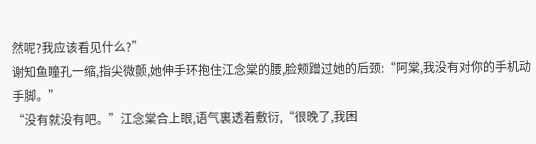然呢?我应该看见什么?”
谢知鱼瞳孔一缩,指尖微颤,她伸手环抱住江念棠的腰,脸颊蹭过她的后颈:“阿棠,我没有对你的手机动手脚。”
“没有就没有吧。”江念棠合上眼,语气裏透着敷衍,“很晚了,我困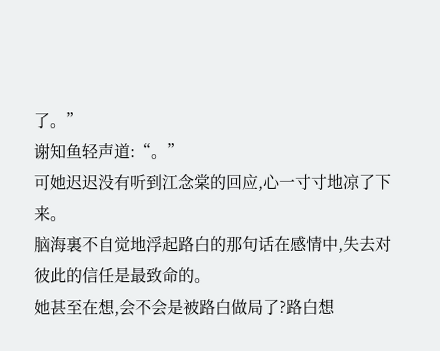了。”
谢知鱼轻声道:“。”
可她迟迟没有听到江念棠的回应,心一寸寸地凉了下来。
脑海裏不自觉地浮起路白的那句话在感情中,失去对彼此的信任是最致命的。
她甚至在想,会不会是被路白做局了?路白想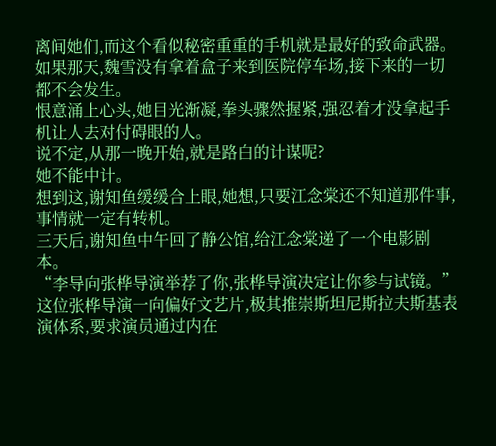离间她们,而这个看似秘密重重的手机就是最好的致命武器。
如果那天,魏雪没有拿着盒子来到医院停车场,接下来的一切都不会发生。
恨意涌上心头,她目光渐凝,拳头骤然握紧,强忍着才没拿起手机让人去对付碍眼的人。
说不定,从那一晚开始,就是路白的计谋呢?
她不能中计。
想到这,谢知鱼缓缓合上眼,她想,只要江念棠还不知道那件事,事情就一定有转机。
三天后,谢知鱼中午回了静公馆,给江念棠递了一个电影剧本。
“李导向张桦导演举荐了你,张桦导演决定让你参与试镜。”
这位张桦导演一向偏好文艺片,极其推崇斯坦尼斯拉夫斯基表演体系,要求演员通过内在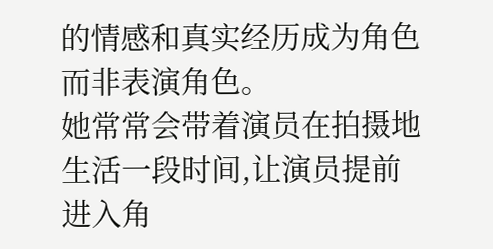的情感和真实经历成为角色而非表演角色。
她常常会带着演员在拍摄地生活一段时间,让演员提前进入角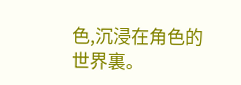色,沉浸在角色的世界裏。